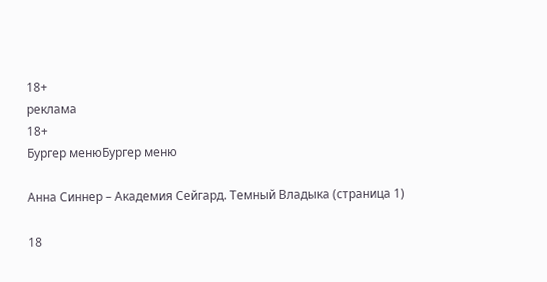18+
реклама
18+
Бургер менюБургер меню

Анна Синнер – Академия Сейгард. Темный Владыка (страница 1)

18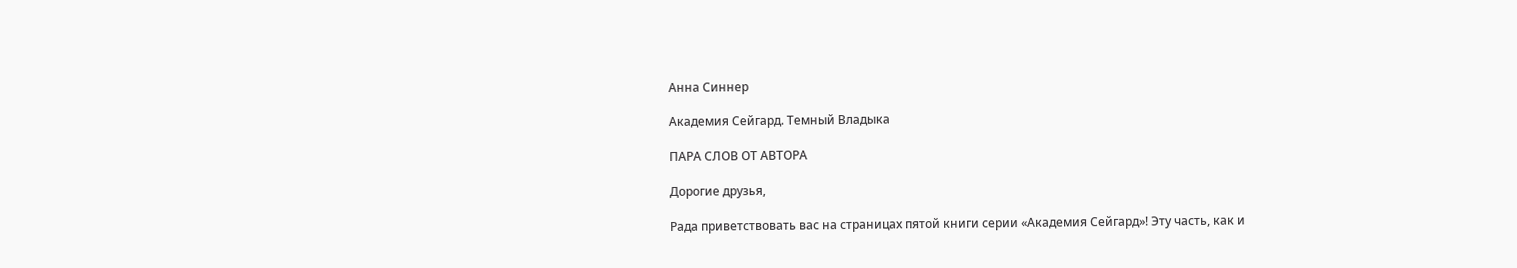Анна Синнер

Академия Сейгард. Темный Владыка

ПАРА СЛОВ ОТ АВТОРА

Дорогие друзья,

Рада приветствовать вас на страницах пятой книги серии «Академия Сейгард»! Эту часть, как и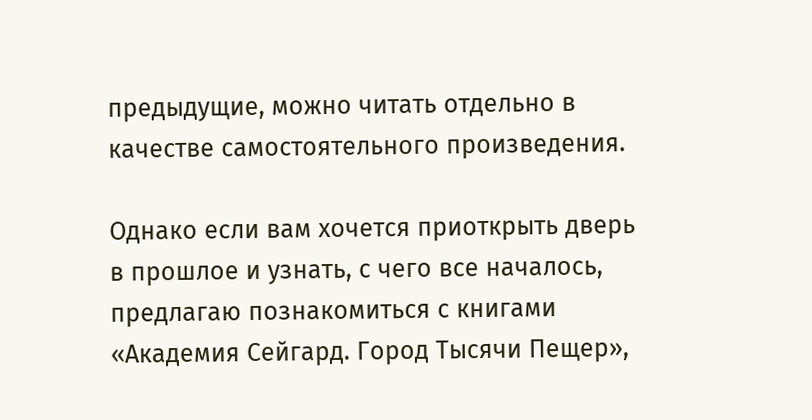предыдущие, можно читать отдельно в качестве самостоятельного произведения.

Однако если вам хочется приоткрыть дверь в прошлое и узнать, с чего все началось, предлагаю познакомиться с книгами «Академия Сейгард. Город Тысячи Пещер»,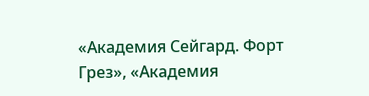«Академия Сейгард. Форт Грез», «Академия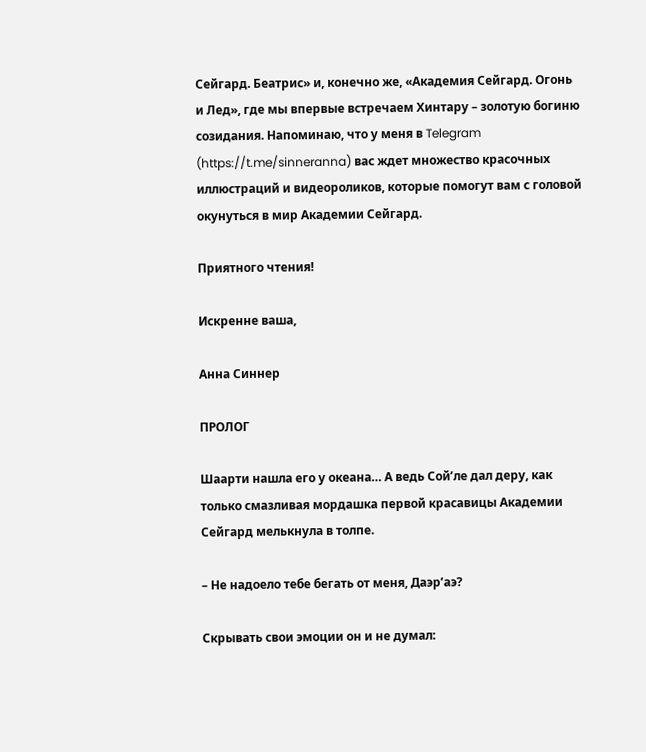Сейгард. Беатрис» и, конечно же, «Академия Сейгард. Огонь и Лед», где мы впервые встречаем Хинтару – золотую богиню созидания. Напоминаю, что у меня в Telegram (https://t.me/sinneranna) вас ждет множество красочных иллюстраций и видеороликов, которые помогут вам с головой окунуться в мир Академии Сейгард.

Приятного чтения!

Искренне ваша,

Анна Синнер

ПРОЛОГ

Шаарти нашла его у океана… А ведь Сой’ле дал деру, как только смазливая мордашка первой красавицы Академии Сейгард мелькнула в толпе.

– Не надоело тебе бегать от меня, Даэр’аэ?

Скрывать свои эмоции он и не думал: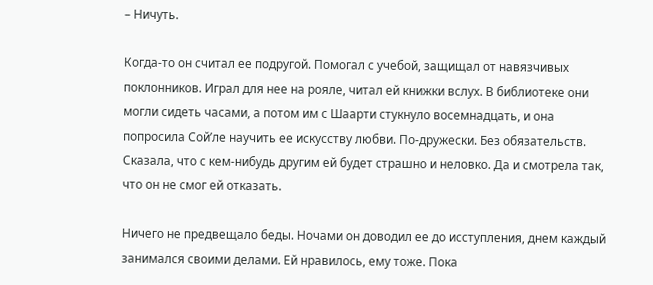– Ничуть.

Когда-то он считал ее подругой. Помогал с учебой, защищал от навязчивых поклонников. Играл для нее на рояле, читал ей книжки вслух. В библиотеке они могли сидеть часами, а потом им с Шаарти стукнуло восемнадцать, и она попросила Сой’ле научить ее искусству любви. По-дружески. Без обязательств. Сказала, что с кем-нибудь другим ей будет страшно и неловко. Да и смотрела так, что он не смог ей отказать.

Ничего не предвещало беды. Ночами он доводил ее до исступления, днем каждый занимался своими делами. Ей нравилось, ему тоже. Пока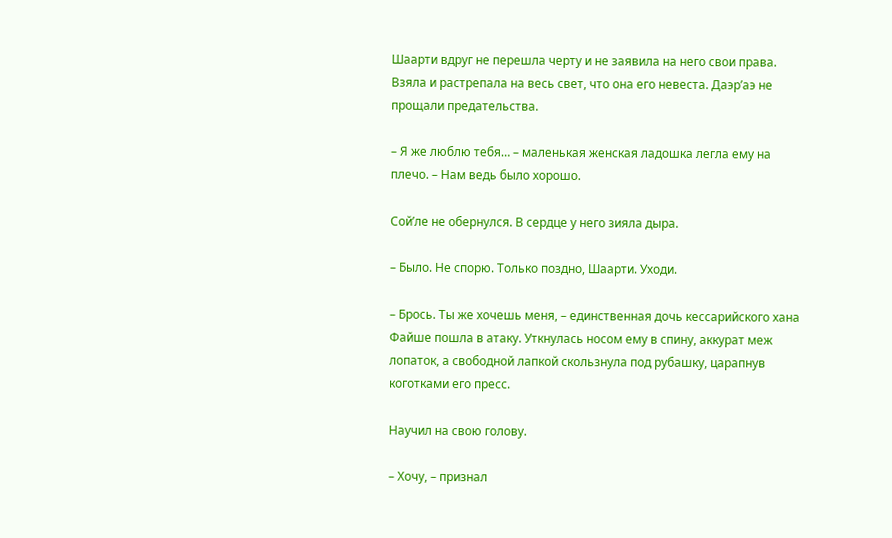Шаарти вдруг не перешла черту и не заявила на него свои права. Взяла и растрепала на весь свет, что она его невеста. Даэр’аэ не прощали предательства.

– Я же люблю тебя… – маленькая женская ладошка легла ему на плечо. – Нам ведь было хорошо.

Сой’ле не обернулся. В сердце у него зияла дыра.

– Было. Не спорю. Только поздно, Шаарти. Уходи.

– Брось. Ты же хочешь меня, – единственная дочь кессарийского хана Файше пошла в атаку. Уткнулась носом ему в спину, аккурат меж лопаток, а свободной лапкой скользнула под рубашку, царапнув коготками его пресс.

Научил на свою голову.

– Хочу, – признал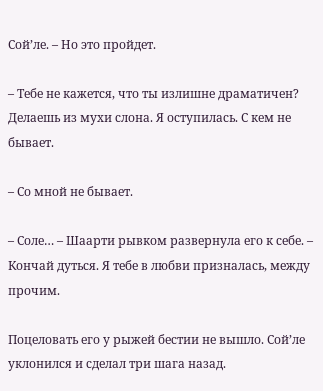Сой’ле. – Но это пройдет.

– Тебе не кажется, что ты излишне драматичен? Делаешь из мухи слона. Я оступилась. С кем не бывает.

– Со мной не бывает.

– Соле… – Шаарти рывком развернула его к себе. – Кончай дуться. Я тебе в любви призналась, между прочим.

Поцеловать его у рыжей бестии не вышло. Сой’ле уклонился и сделал три шага назад.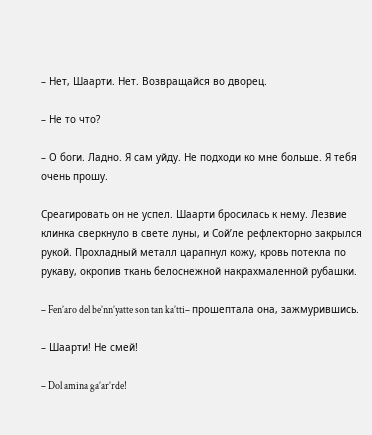– Нет, Шаарти. Нет. Возвращайся во дворец.

– Не то что?

– О боги. Ладно. Я сам уйду. Не подходи ко мне больше. Я тебя очень прошу.

Среагировать он не успел. Шаарти бросилась к нему. Лезвие клинка сверкнуло в свете луны, и Сой’ле рефлекторно закрылся рукой. Прохладный металл царапнул кожу, кровь потекла по рукаву, окропив ткань белоснежной накрахмаленной рубашки.

– Fen’aro del be’nn’yatte son tan ka’tti– прошептала она, зажмурившись.

– Шаарти! Не смей!

– Dol amina ga’ar’rde!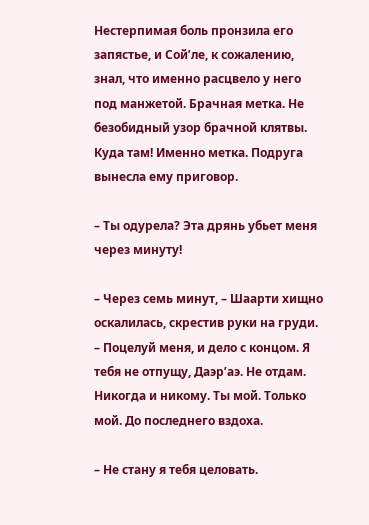Нестерпимая боль пронзила его запястье, и Сой’ле, к сожалению, знал, что именно расцвело у него под манжетой. Брачная метка. Не безобидный узор брачной клятвы. Куда там! Именно метка. Подруга вынесла ему приговор.

– Ты одурела? Эта дрянь убьет меня через минуту!

– Через семь минут, – Шаарти хищно оскалилась, скрестив руки на груди. – Поцелуй меня, и дело с концом. Я тебя не отпущу, Даэр’аэ. Не отдам. Никогда и никому. Ты мой. Только мой. До последнего вздоха.

– Не стану я тебя целовать.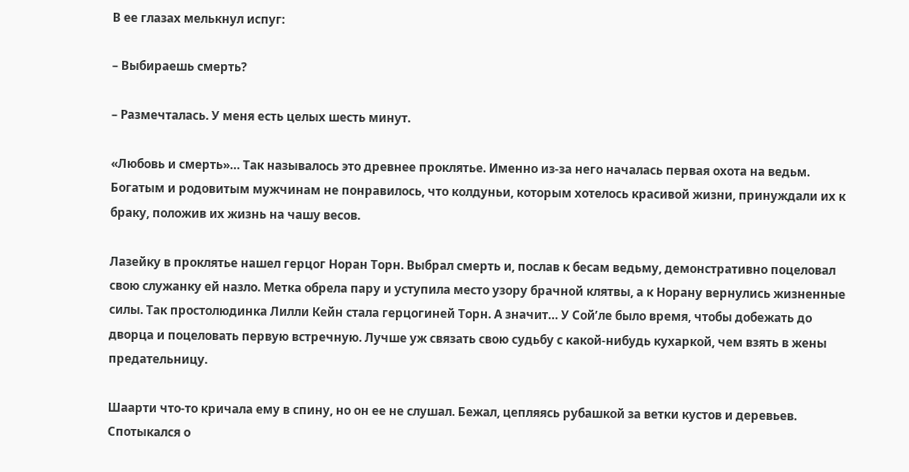В ее глазах мелькнул испуг:

– Выбираешь смерть?

– Размечталась. У меня есть целых шесть минут.

«Любовь и смерть»… Так называлось это древнее проклятье. Именно из-за него началась первая охота на ведьм. Богатым и родовитым мужчинам не понравилось, что колдуньи, которым хотелось красивой жизни, принуждали их к браку, положив их жизнь на чашу весов.

Лазейку в проклятье нашел герцог Норан Торн. Выбрал смерть и, послав к бесам ведьму, демонстративно поцеловал свою служанку ей назло. Метка обрела пару и уступила место узору брачной клятвы, а к Норану вернулись жизненные силы. Так простолюдинка Лилли Кейн стала герцогиней Торн. А значит… У Сой’ле было время, чтобы добежать до дворца и поцеловать первую встречную. Лучше уж связать свою судьбу с какой-нибудь кухаркой, чем взять в жены предательницу.

Шаарти что-то кричала ему в спину, но он ее не слушал. Бежал, цепляясь рубашкой за ветки кустов и деревьев. Спотыкался о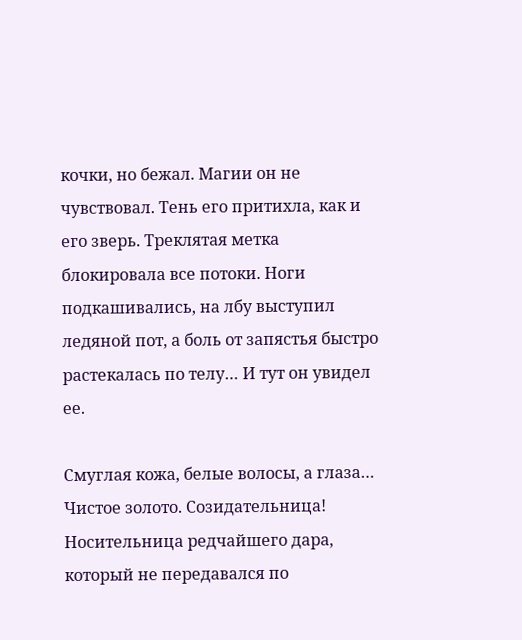кочки, но бежал. Магии он не чувствовал. Тень его притихла, как и его зверь. Треклятая метка блокировала все потоки. Ноги подкашивались, на лбу выступил ледяной пот, а боль от запястья быстро растекалась по телу… И тут он увидел ее.

Смуглая кожа, белые волосы, а глаза… Чистое золото. Созидательница! Носительница редчайшего дара, который не передавался по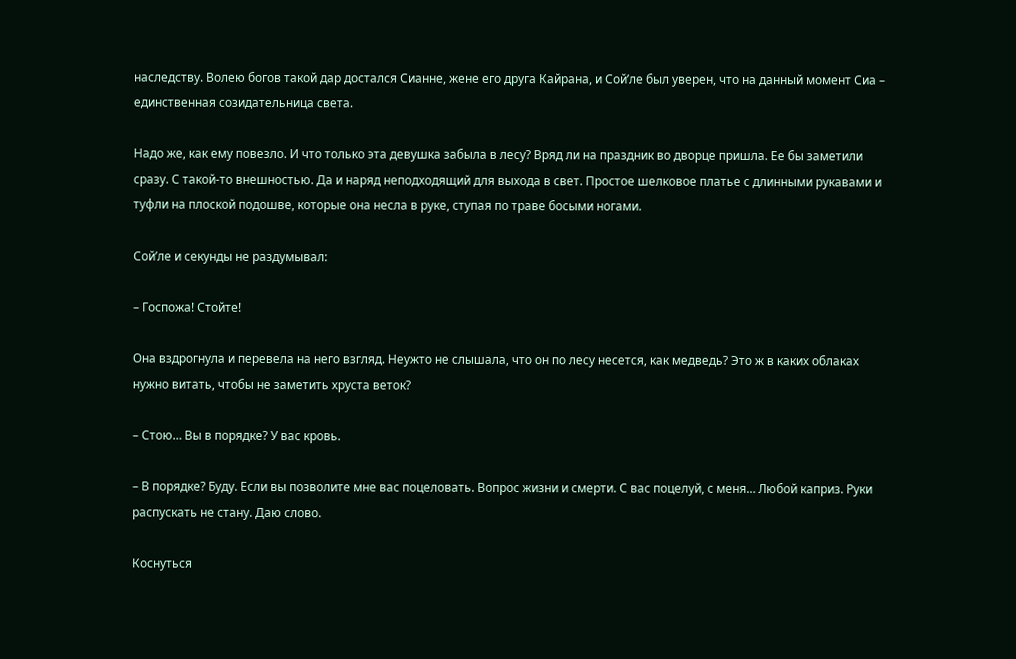наследству. Волею богов такой дар достался Сианне, жене его друга Кайрана, и Сой’ле был уверен, что на данный момент Сиа – единственная созидательница света.

Надо же, как ему повезло. И что только эта девушка забыла в лесу? Вряд ли на праздник во дворце пришла. Ее бы заметили сразу. С такой-то внешностью. Да и наряд неподходящий для выхода в свет. Простое шелковое платье с длинными рукавами и туфли на плоской подошве, которые она несла в руке, ступая по траве босыми ногами.

Сой’ле и секунды не раздумывал:

– Госпожа! Стойте!

Она вздрогнула и перевела на него взгляд. Неужто не слышала, что он по лесу несется, как медведь? Это ж в каких облаках нужно витать, чтобы не заметить хруста веток?

– Стою… Вы в порядке? У вас кровь.

– В порядке? Буду. Если вы позволите мне вас поцеловать. Вопрос жизни и смерти. С вас поцелуй, с меня… Любой каприз. Руки распускать не стану. Даю слово.

Коснуться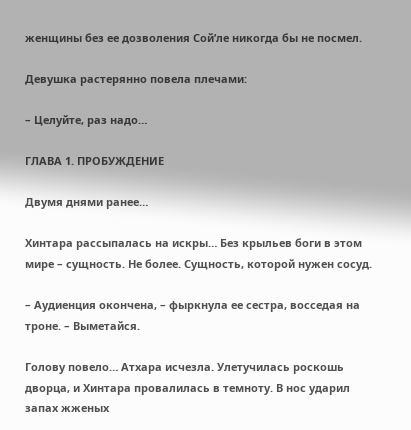женщины без ее дозволения Сой’ле никогда бы не посмел.

Девушка растерянно повела плечами:

– Целуйте, раз надо…

ГЛАВА 1. ПРОБУЖДЕНИЕ

Двумя днями ранее…

Хинтара рассыпалась на искры… Без крыльев боги в этом мире – сущность. Не более. Сущность, которой нужен сосуд.

– Аудиенция окончена, – фыркнула ее сестра, восседая на троне. – Выметайся.

Голову повело… Атхара исчезла. Улетучилась роскошь дворца, и Хинтара провалилась в темноту. В нос ударил запах жженых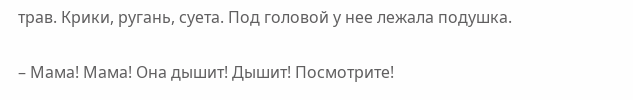трав. Крики, ругань, суета. Под головой у нее лежала подушка.

– Мама! Мама! Она дышит! Дышит! Посмотрите!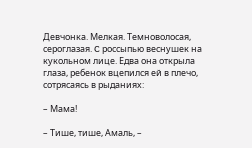Девчонка. Мелкая. Темноволосая, сероглазая. C россыпью веснушек на кукольном лице. Едва она открыла глаза, ребенок вцепился ей в плечо, сотрясаясь в рыданиях:

– Мама!

– Тише, тише, Амаль, –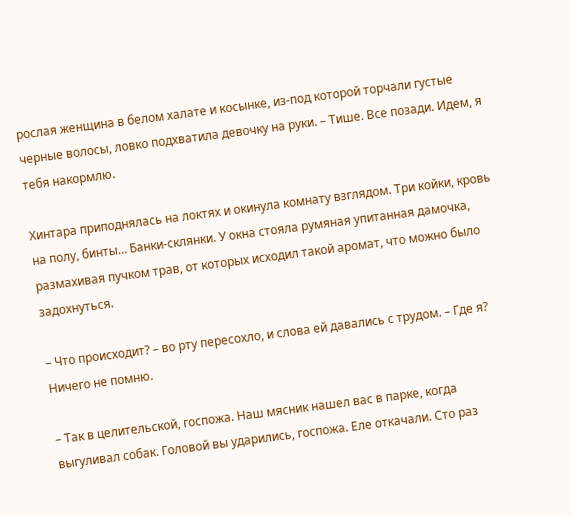рослая женщина в белом халате и косынке, из-под которой торчали густые черные волосы, ловко подхватила девочку на руки. – Тише. Все позади. Идем, я тебя накормлю.

Хинтара приподнялась на локтях и окинула комнату взглядом. Три койки, кровь на полу, бинты… Банки-склянки. У окна стояла румяная упитанная дамочка, размахивая пучком трав, от которых исходил такой аромат, что можно было задохнуться.

– Что происходит? – во рту пересохло, и слова ей давались с трудом. – Где я? Ничего не помню.

– Так в целительской, госпожа. Наш мясник нашел вас в парке, когда выгуливал собак. Головой вы ударились, госпожа. Еле откачали. Сто раз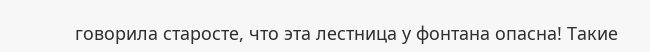говорила старосте, что эта лестница у фонтана опасна! Такие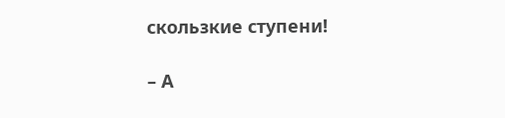скользкие ступени!

– А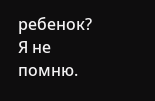ребенок? Я не помню.